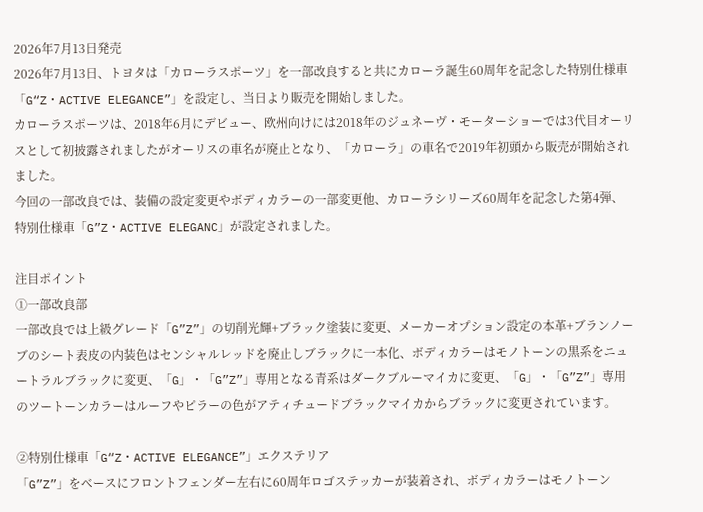2026年7月13日発売
2026年7月13日、トヨタは「カローラスポーツ」を一部改良すると共にカローラ誕生60周年を記念した特別仕様車「G“Z・ACTIVE ELEGANCE”」を設定し、当日より販売を開始しました。
カローラスポーツは、2018年6月にデビュー、欧州向けには2018年のジュネーヴ・モーターショーでは3代目オーリスとして初披露されましたがオーリスの車名が廃止となり、「カローラ」の車名で2019年初頭から販売が開始されました。
今回の一部改良では、装備の設定変更やボディカラーの一部変更他、カローラシリーズ60周年を記念した第4弾、特別仕様車「G”Z・ACTIVE ELEGANC」が設定されました。

注目ポイント
①一部改良部
一部改良では上級グレード「G”Z”」の切削光輝+ブラック塗装に変更、メーカーオプション設定の本革+ブランノーブのシート表皮の内装色はセンシャルレッドを廃止しブラックに一本化、ボディカラーはモノトーンの黒系をニュートラルブラックに変更、「G」・「G”Z”」専用となる青系はダークブルーマイカに変更、「G」・「G”Z”」専用のツートーンカラーはルーフやピラーの色がアティチュードブラックマイカからブラックに変更されています。

②特別仕様車「G“Z・ACTIVE ELEGANCE”」エクステリア
「G”Z”」をベースにフロントフェンダー左右に60周年ロゴステッカーが装着され、ボディカラーはモノトーン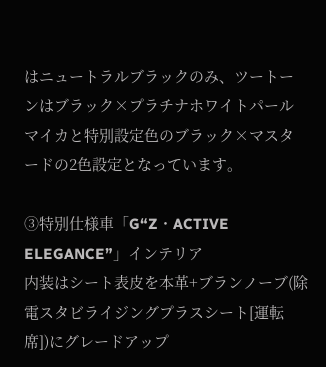はニュートラルブラックのみ、ツートーンはブラック×プラチナホワイトパールマイカと特別設定色のブラック×マスタードの2色設定となっています。

③特別仕様車「G“Z・ACTIVE ELEGANCE”」インテリア
内装はシート表皮を本革+ブランノーブ(除電スタビライジングプラスシート[運転席])にグレードアップ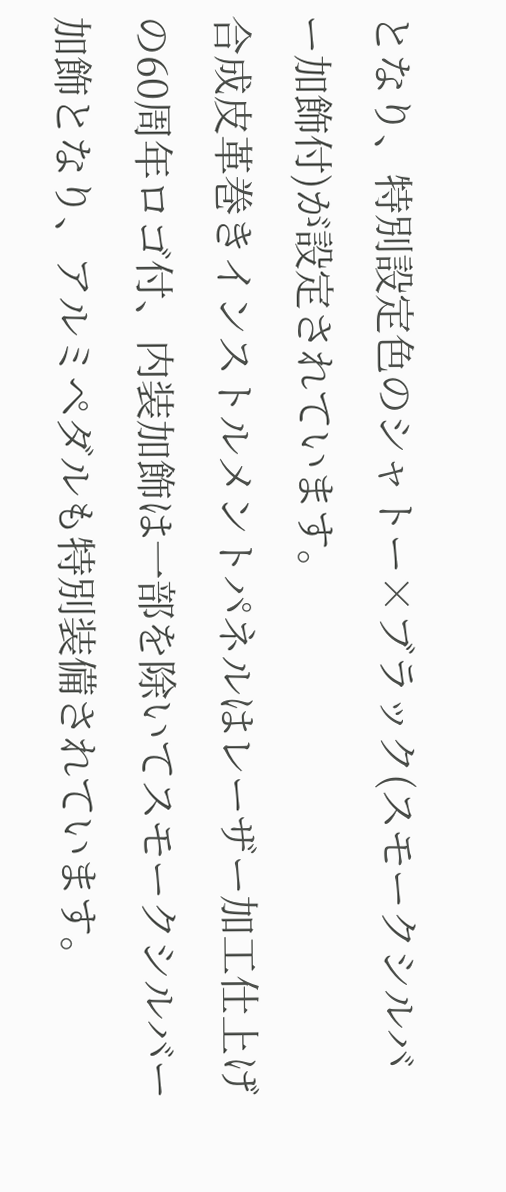となり、特別設定色のシャトー×ブラック(スモークシルバー加飾付)が設定されています。
合成皮革巻きインストルメントパネルはレーザー加工仕上げの60周年ロゴ付、内装加飾は一部を除いてスモークシルバー加飾となり、アルミペダルも特別装備されています。